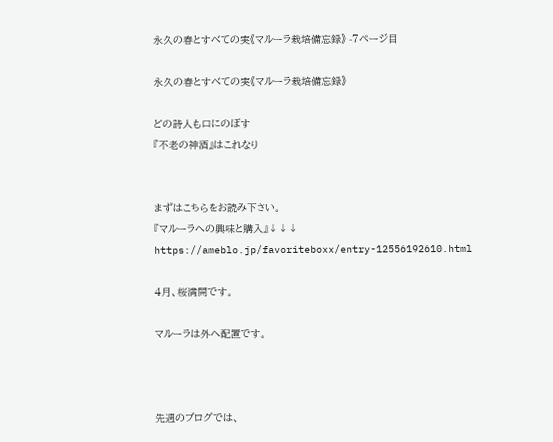永久の春とすべての実《マルーラ栽培備忘録》 -7ページ目

永久の春とすべての実《マルーラ栽培備忘録》

どの詩人も口にのぼす
『不老の神酒』はこれなり


まずはこちらをお読み下さい。
『マルーラへの興味と購入』↓↓↓
https://ameblo.jp/favoriteboxx/entry-12556192610.html

4月、桜満開です。

マルーラは外へ配置です。



先週のブログでは、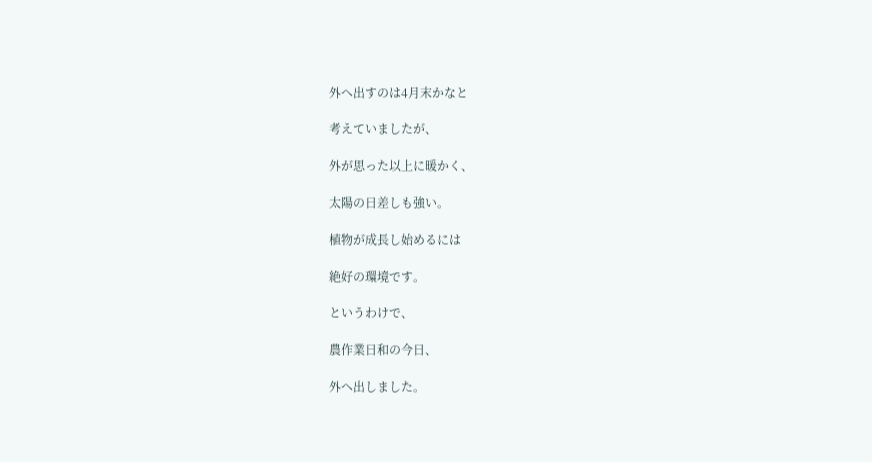外へ出すのは4月末かなと

考えていましたが、

外が思った以上に暖かく、

太陽の日差しも強い。

植物が成長し始めるには

絶好の環境です。

というわけで、

農作業日和の今日、

外へ出しました。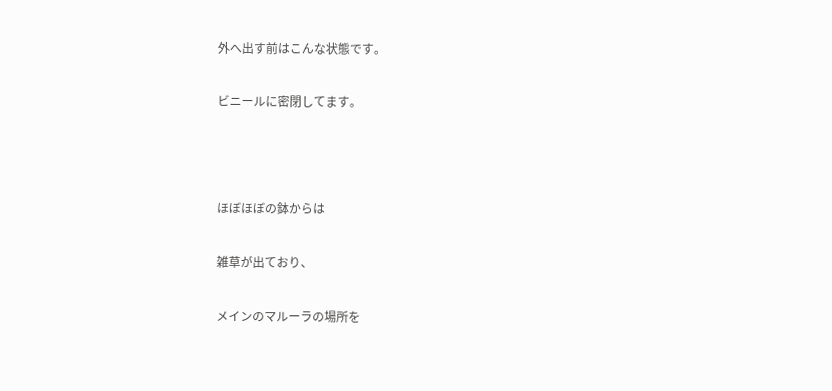外へ出す前はこんな状態です。

ビニールに密閉してます。



ほぼほぼの鉢からは

雑草が出ており、

メインのマルーラの場所を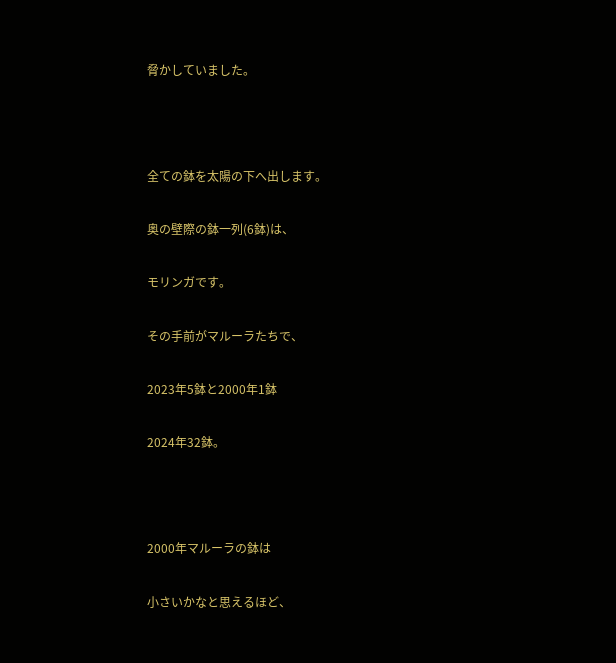脅かしていました。



全ての鉢を太陽の下へ出します。

奥の壁際の鉢一列(6鉢)は、

モリンガです。

その手前がマルーラたちで、

2023年5鉢と2000年1鉢

2024年32鉢。



2000年マルーラの鉢は

小さいかなと思えるほど、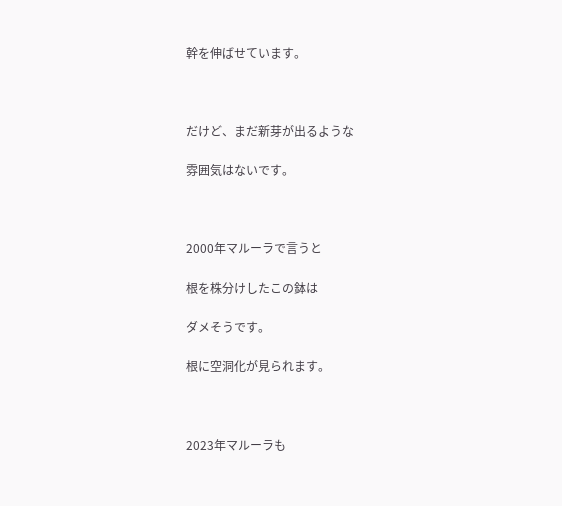幹を伸ばせています。



だけど、まだ新芽が出るような

雰囲気はないです。



2000年マルーラで言うと

根を株分けしたこの鉢は

ダメそうです。

根に空洞化が見られます。



2023年マルーラも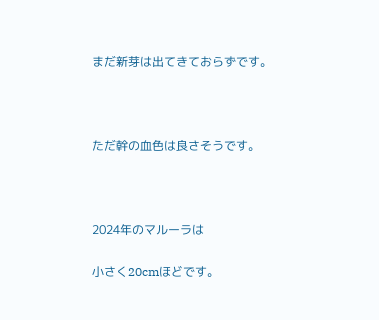まだ新芽は出てきておらずです。



ただ幹の血色は良さそうです。



2024年のマルーラは

小さく20cmほどです。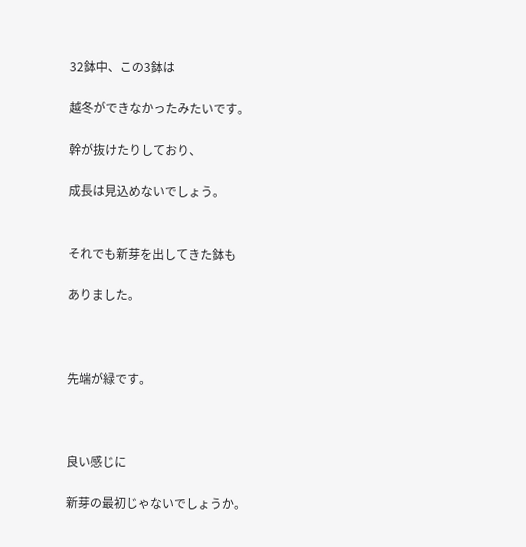32鉢中、この3鉢は

越冬ができなかったみたいです。

幹が抜けたりしており、

成長は見込めないでしょう。


それでも新芽を出してきた鉢も

ありました。



先端が緑です。



良い感じに

新芽の最初じゃないでしょうか。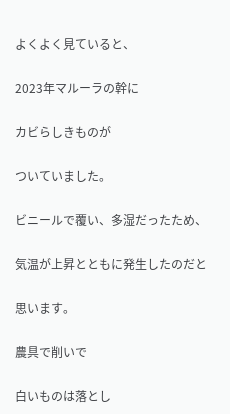よくよく見ていると、

2023年マルーラの幹に

カビらしきものが

ついていました。

ビニールで覆い、多湿だったため、

気温が上昇とともに発生したのだと

思います。

農具で削いで

白いものは落とし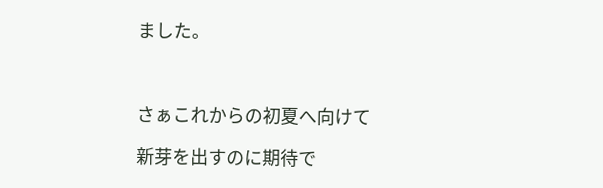ました。



さぁこれからの初夏へ向けて

新芽を出すのに期待で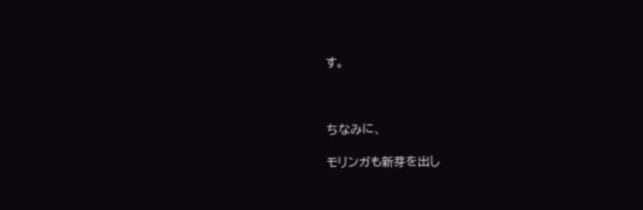す。



ちなみに、

モリンガも新芽を出し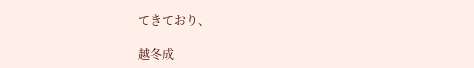てきており、

越冬成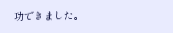功できました。